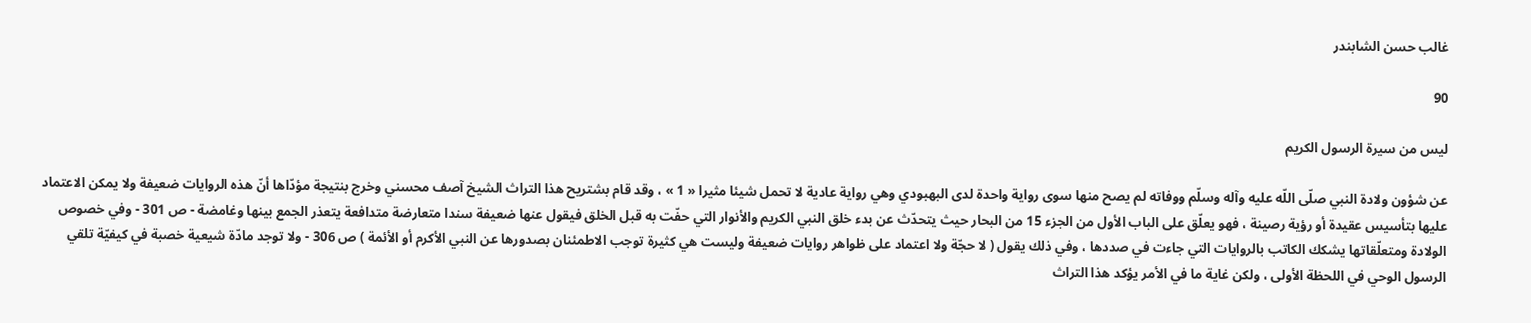غالب حسن الشابندر

90

ليس من سيرة الرسول الكريم

عن شؤون ولادة النبي صلّى اللّه عليه وآله وسلّم ووفاته لم يصح منها سوى رواية واحدة لدى البهبودي وهي رواية عادية لا تحمل شيئا مثيرا « 1 » ، وقد قام بشتريح هذا التراث الشيخ آصف محسني وخرج بنتيجة مؤدّاها أنّ هذه الروايات ضعيفة ولا يمكن الاعتماد عليها بتأسيس عقيدة أو رؤية رصينة ، فهو يعلّق على الباب الأول من الجزء 15 من البحار حيث يتحدّث عن بدء خلق النبي الكريم والأنوار التي حفّت به قبل الخلق فيقول عنها ضعيفة سندا متعارضة متدافعة يتعذر الجمع بينها وغامضة - ص 301 - وفي خصوص الولادة ومتعلّقاتها يشكك الكاتب بالروايات التي جاءت في صددها ، وفي ذلك يقول ( لا حجّة ولا اعتماد على ظواهر روايات ضعيفة وليست هي كثيرة توجب الاطمئنان بصدورها عن النبي الأكرم أو الأئمة ) ص 306 - ولا توجد مادّة شيعية خصبة في كيفيّة تلقي الرسول الوحي في اللحظة الأولى ، ولكن غاية ما في الأمر يؤكد هذا التراث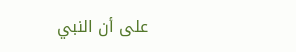على أن النبي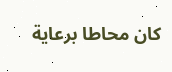كان محاطا برعاية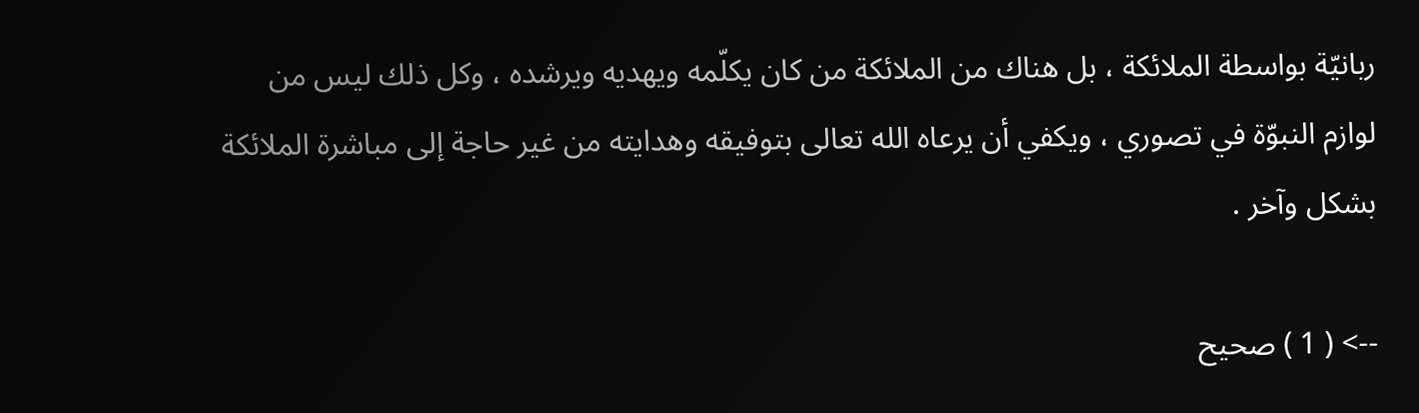ربانيّة بواسطة الملائكة ، بل هناك من الملائكة من كان يكلّمه ويهديه ويرشده ، وكل ذلك ليس من لوازم النبوّة في تصوري ، ويكفي أن يرعاه الله تعالى بتوفيقه وهدايته من غير حاجة إلى مباشرة الملائكة بشكل وآخر .

--> ( 1 ) صحيح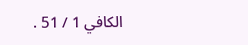الكافي 1 / 51 .